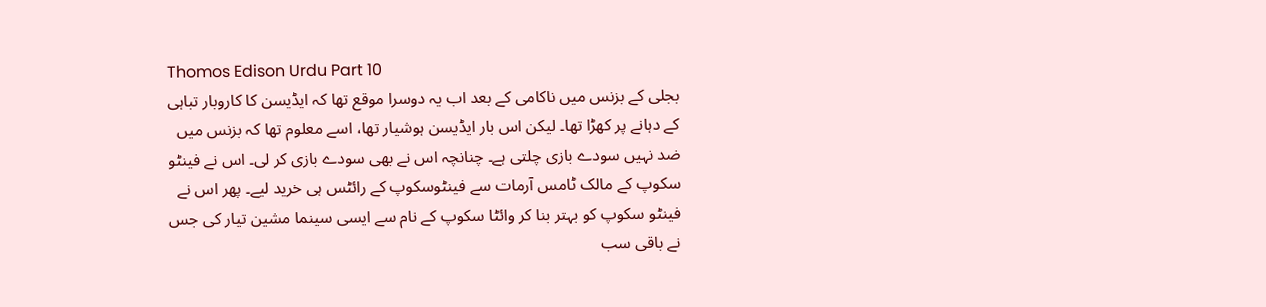Thomos Edison Urdu Part 10
بجلی کے بزنس میں ناکامی کے بعد اب یہ دوسرا موقع تھا کہ ایڈیسن کا کاروبار تباہی کے دہانے پر کھڑا تھا۔ لیکن اس بار ایڈیسن ہوشیار تھا، اسے معلوم تھا کہ بزنس میں ضد نہیں سودے بازی چلتی ہے۔ چنانچہ اس نے بھی سودے بازی کر لی۔ اس نے فینٹو سکوپ کے مالک ٹامس آرمات سے فینٹوسکوپ کے رائٹس ہی خرید لیے۔ پھر اس نے فینٹو سکوپ کو بہتر بنا کر وائٹا سکوپ کے نام سے ایسی سینما مشین تیار کی جس نے باقی سب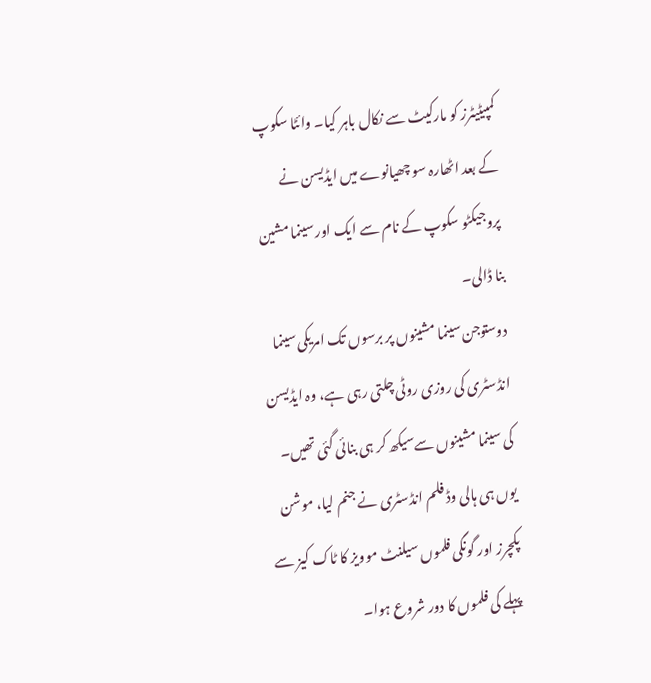کمپیٹیٹرز کو مارکیٹ سے نکال باہر کیا۔ وائٹا سکوپ کے بعد اٹھارہ سو چھیانوے میں ایڈیسن نے پروجیکٹو سکوپ کے نام سے ایک اور سینما مشین بنا ڈالی۔
دوستوجن سینما مشینوں پر برسوں تک امریکی سینما انڈسٹری کی روزی روٹی چلتی رہی ہے، وہ ایڈیسن کی سینما مشینوں سےسیکھ کر ہی بنائی گئی تھیں۔ یوں ہی ہالی وڈ فلم انڈسٹری نے جنم لیا، موشن پکچرز اور گونگی فلموں سیلنٹ موویز کا ٹاک کیز سے پہلے کی فلموں کا دور شروع ہوا۔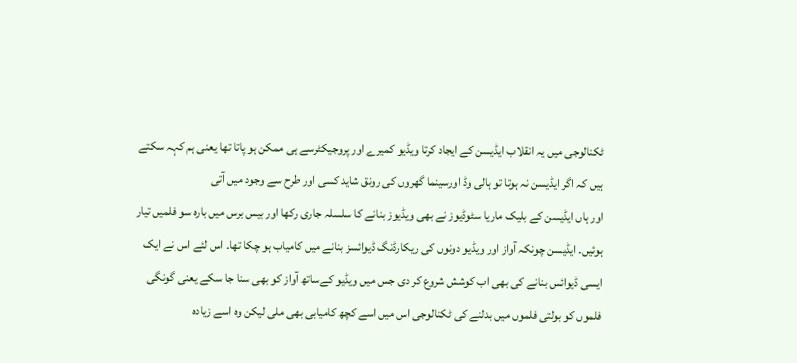ٹکنالوجی میں یہ انقلاب ایڈیسن کے ایجاد کرتا ویڈیو کمیرے اور پروجیکٹرسے ہی ممکن ہو پاتا تھا یعنی ہم کہہ سکتے ہیں کہ اگر ایڈیسن نہ ہوتا تو ہالی وڈ اورسینما گھروں کی رونق شاید کسی اور طرح سے وجود میں آتی
اور ہاں ایڈیسن کے بلیک ماریا سٹوڈیوز نے بھی ویڈیوز بنانے کا سلسلہ جاری رکھا اور بیس برس میں بارہ سو فلمیں تیار ہوئیں۔ ایڈیسن چونکہ آواز اور ویڈیو دونوں کی ریکارڈنگ ڈیوائسز بنانے میں کامیاب ہو چکا تھا۔ اس لئے اس نے ایک ایسی ڈیوائس بنانے کی بھی اب کوشش شروع کر دی جس میں ویڈیو کےساتھ آواز کو بھی سنا جا سکے یعنی گونگی فلموں کو بولتی فلموں میں بدلنے کی ٹکنالوجی اس میں اسے کچھ کامیابی بھی ملی لیکن وہ اسے زیادہ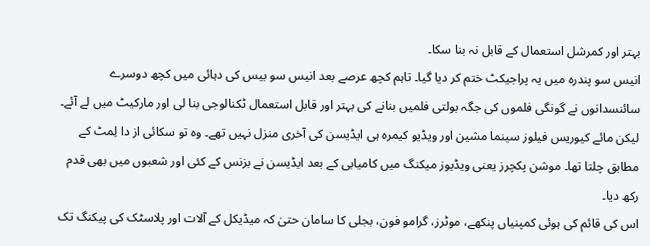بہتر اور کمرشل استعمال کے قابل نہ بنا سکا۔
انیس سو پندرہ میں یہ پراجیکٹ ختم کر دیا گیا۔ تاہم کچھ عرصے بعد انیس سو بیس کی دہائی میں کچھ دوسرے سائنسدانوں نے گونگی فلموں کی جگہ بولتی فلمیں بنانے کی بہتر اور قابل استعمال ٹکنالوجی بنا لی اور مارکیٹ میں لے آئے۔ لیکن مائے کیوریس فیلوز سینما مشین اور ویڈیو کیمرہ ہی ایڈیسن کی آخری منزل نہیں تھے۔ وہ تو سکائی از دا لِمٹ کے مطابق چلتا تھا۔ موشن پکچرز یعنی ویڈیوز میکنگ میں کامیابی کے بعد ایڈیسن نے بزنس کے کئی اور شعبوں میں بھی قدم رکھ دیا۔
اس کی قائم کی ہوئی کمپنیاں پنکھے، موٹرز، گرامو فون، بجلی کا سامان حتیٰ کہ میڈیکل کے آلات اور پلاسٹک کی پیکنگ تک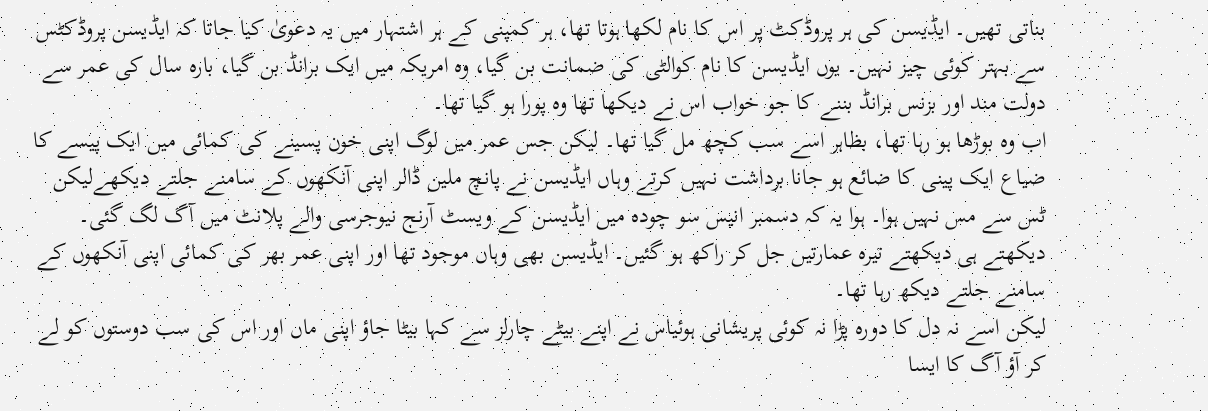بناتی تھیں۔ ایڈیسن کی ہر پروڈکٹ پر اس کا نام لکھا ہوتا تھا، ہر کمپنی کے ہر اشتہار میں یہ دعویٰ کیا جاتا کہ ایڈیسن پروڈکٹس سے بہتر کوئی چیز نہیں۔ یوں ایڈیسن کا نام کوالٹی کی ضمانت بن گیا، وہ امریکہ میں ایک برانڈ بن گیا، بارہ سال کی عمر سے دولت مند اور بزنس برانڈ بننے کا جو خواب اس نے دیکھا تھا وہ پورا ہو گیا تھا۔
اب وہ بوڑھا ہو رہا تھا، بظاہر اسے سب کچھ مل گیا تھا۔ لیکن جس عمر میں لوگ اپنی خون پسینے کی کمائی میں ایک پیسے کا ضیاع ایک پینی کا ضائع ہو جانا برداشت نہیں کرتے وہاں ایڈیسن نے پانچ ملین ڈالر اپنی آنکھوں کے سامنے جلتے دیکھےلیکن ٹس سے مس نہیں ہوا۔ ہوا یہ کہ دسمبر انیس سو چودہ میں ایڈیسن کے ویسٹ آرنج نیوجرسی والے پلانٹ میں آگ لگ گئی۔ دیکھتے ہی دیکھتے تیرہ عمارتیں جل کر راکھ ہو گئیں۔ ایڈیسن بھی وہاں موجود تھا اور اپنی عمر بھر کی کمائی اپنی آنکھوں کے سامنے جلتے دیکھ رہا تھا۔
لیکن اسے نہ دل کا دورہ پڑا نہ کوئی پریشانی ہوئیاس نے اپنے بیٹے چارلز سے کہا بیٹا جاؤ اپنی ماں اور اس کی سب دوستوں کو لے کر آؤ آگ کا ایسا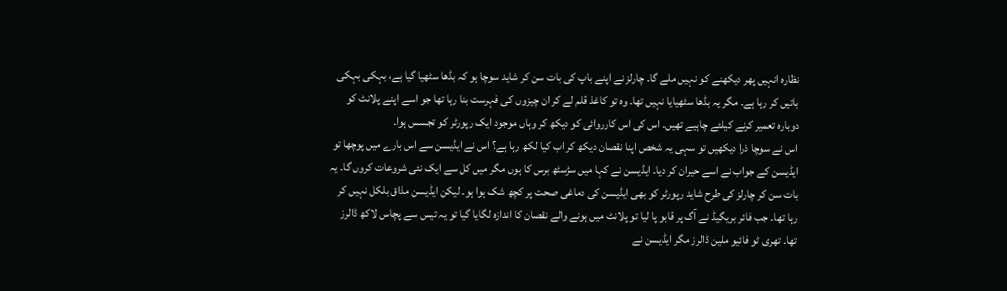نظارہ انہیں پھر دیکھنے کو نہیں ملے گا۔ چارلز نے اپنے باپ کی بات سن کر شاید سوچا ہو کہ بڈھا سٹھیا گیا ہے، بہکی بہکی باتیں کر رہا ہے۔ مگر یہ بڈھا سٹھیایا نہیں تھا۔ وہ تو کاغذ قلم لے کر ان چیزوں کی فہرست بنا رہا تھا جو اسے اپنے پلانٹ کو دوبارہ تعمیر کرنے کیلئے چاہیے تھیں۔ اس کی اس کارروائی کو دیکھ کر وہاں موجود ایک رپورٹر کو تجسس ہوا۔
اس نے سوچا ذرا دیکھیں تو سہی یہ شخص اپنا نقصان دیکھ کر اب کیا لکھ رہا ہے؟ اس نے ایڈیسن سے اس بارے میں پوچھا تو ایڈیسن کے جواب نے اسے حیران کر دیا۔ ایڈیسن نے کہا میں سڑسٹھ برس کا ہوں مگر میں کل سے ایک نئی شروعات کروں گا۔ یہ بات سن کر چارلز کی طرح شاید رپورٹر کو بھی ایڈیسن کی دماغی صحت پر کچھ شک ہوا ہو۔ لیکن ایڈیسن مذاق بلکل نہیں کر رہا تھا۔ جب فائر بریگیڈ نے آگ پر قابو پا لیا تو پلانٹ میں ہونے والے نقصان کا اندازہ لگایا گیا تو یہ تیس سے پچاس لاکھ ڈالرز تھا۔ تھری ٹو فائیو ملین ڈالرز مگر ایڈیسن نے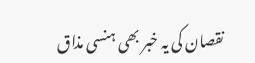نقصان کی یہ خبر بھی ہنسی مذاق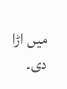میں اڑا دی۔